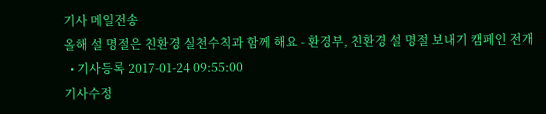기사 메일전송
올해 설 명절은 친환경 실천수칙과 함께 해요 - 환경부, 친환경 설 명절 보내기 캠페인 전개
  • 기사등록 2017-01-24 09:55:00
기사수정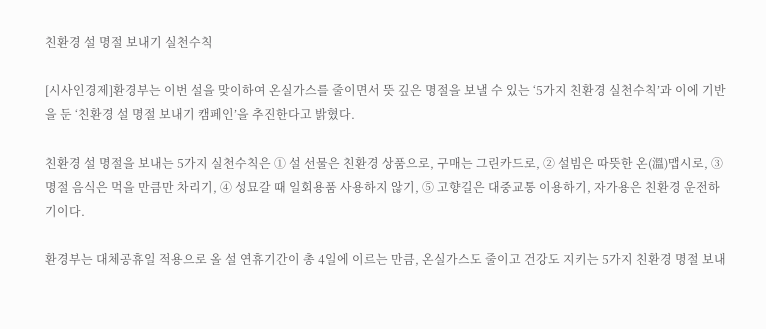친환경 설 명절 보내기 실천수칙

[시사인경제]환경부는 이번 설을 맞이하여 온실가스를 줄이면서 뜻 깊은 명절을 보낼 수 있는 ‘5가지 친환경 실천수칙’과 이에 기반을 둔 ‘친환경 설 명절 보내기 캠페인’을 추진한다고 밝혔다.

친환경 설 명절을 보내는 5가지 실천수칙은 ① 설 선물은 친환경 상품으로, 구매는 그린카드로, ② 설빔은 따뜻한 온(溫)맵시로, ③ 명절 음식은 먹을 만큼만 차리기, ④ 성묘갈 때 일회용품 사용하지 않기, ⑤ 고향길은 대중교통 이용하기, 자가용은 친환경 운전하기이다.

환경부는 대체공휴일 적용으로 올 설 연휴기간이 총 4일에 이르는 만큼, 온실가스도 줄이고 건강도 지키는 5가지 친환경 명절 보내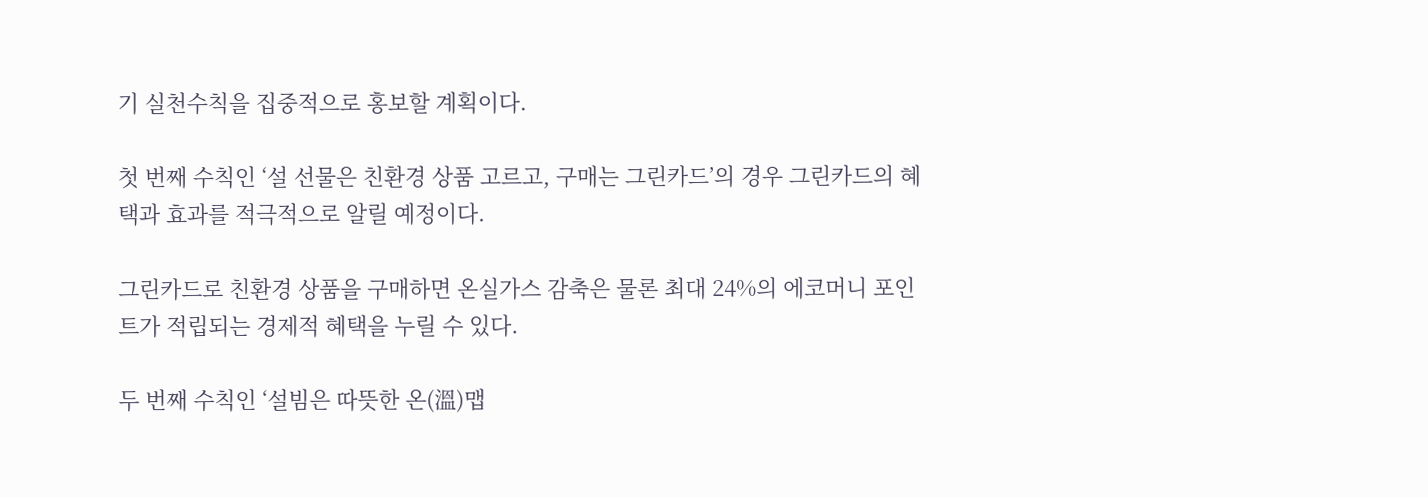기 실천수칙을 집중적으로 홍보할 계획이다.

첫 번째 수칙인 ‘설 선물은 친환경 상품 고르고, 구매는 그린카드’의 경우 그린카드의 혜택과 효과를 적극적으로 알릴 예정이다.

그린카드로 친환경 상품을 구매하면 온실가스 감축은 물론 최대 24%의 에코머니 포인트가 적립되는 경제적 혜택을 누릴 수 있다.

두 번째 수칙인 ‘설빔은 따뜻한 온(溫)맵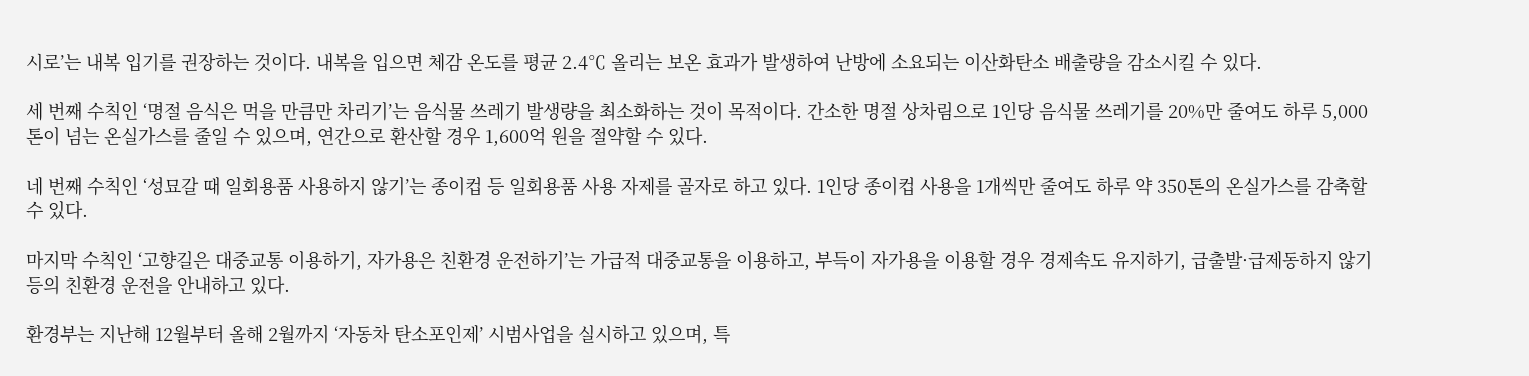시로’는 내복 입기를 권장하는 것이다. 내복을 입으면 체감 온도를 평균 2.4℃ 올리는 보온 효과가 발생하여 난방에 소요되는 이산화탄소 배출량을 감소시킬 수 있다.

세 번째 수칙인 ‘명절 음식은 먹을 만큼만 차리기’는 음식물 쓰레기 발생량을 최소화하는 것이 목적이다. 간소한 명절 상차림으로 1인당 음식물 쓰레기를 20%만 줄여도 하루 5,000톤이 넘는 온실가스를 줄일 수 있으며, 연간으로 환산할 경우 1,600억 원을 절약할 수 있다.

네 번째 수칙인 ‘성묘갈 때 일회용품 사용하지 않기’는 종이컵 등 일회용품 사용 자제를 골자로 하고 있다. 1인당 종이컵 사용을 1개씩만 줄여도 하루 약 350톤의 온실가스를 감축할 수 있다.

마지막 수칙인 ‘고향길은 대중교통 이용하기, 자가용은 친환경 운전하기’는 가급적 대중교통을 이용하고, 부득이 자가용을 이용할 경우 경제속도 유지하기, 급출발·급제동하지 않기 등의 친환경 운전을 안내하고 있다.

환경부는 지난해 12월부터 올해 2월까지 ‘자동차 탄소포인제’ 시범사업을 실시하고 있으며, 특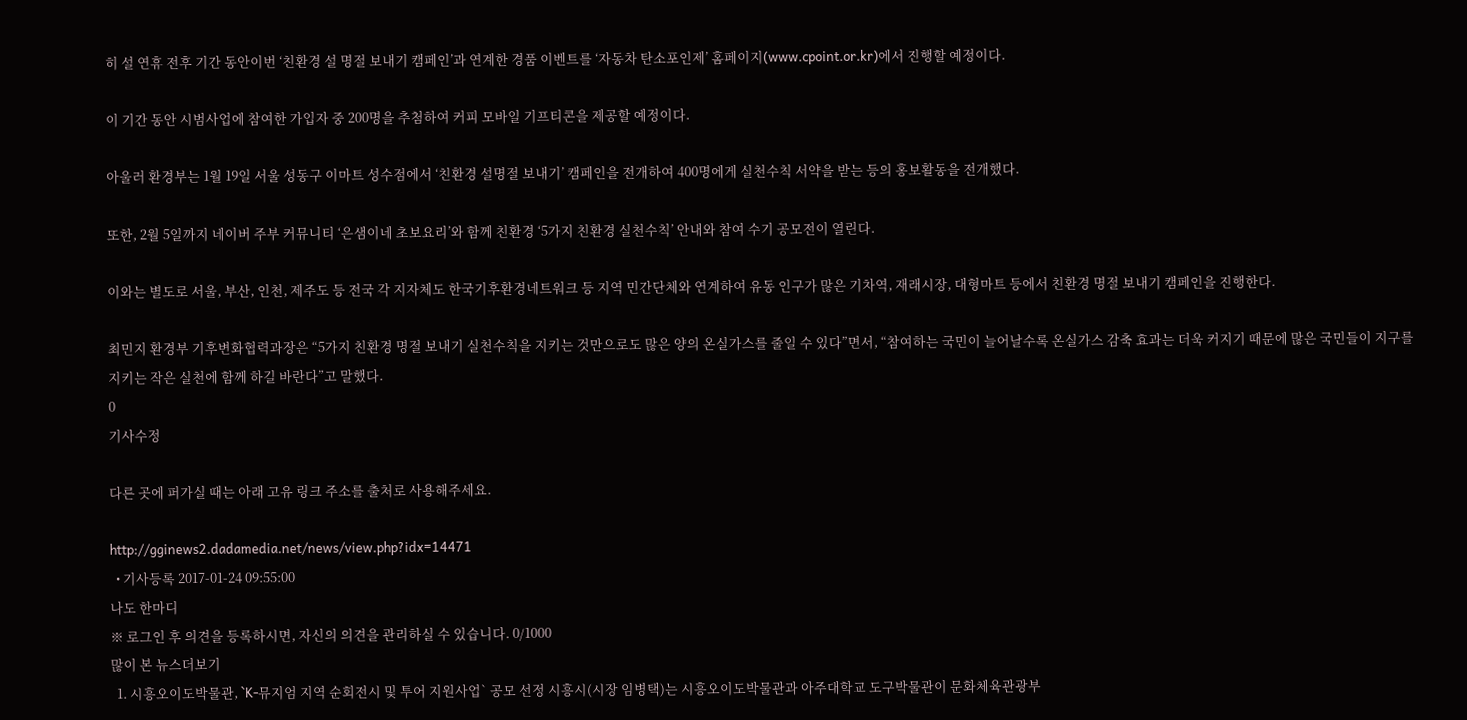히 설 연휴 전후 기간 동안이번 ‘친환경 설 명절 보내기 캠페인’과 연계한 경품 이벤트를 ‘자동차 탄소포인제’ 홈페이지(www.cpoint.or.kr)에서 진행할 예정이다.

이 기간 동안 시범사업에 참여한 가입자 중 200명을 추첨하여 커피 모바일 기프티콘을 제공할 예정이다.

아울러 환경부는 1월 19일 서울 성동구 이마트 성수점에서 ‘친환경 설명절 보내기’ 캠페인을 전개하여 400명에게 실천수칙 서약을 받는 등의 홍보활동을 전개했다.

또한, 2월 5일까지 네이버 주부 커뮤니티 ‘은샘이네 초보요리’와 함께 친환경 ‘5가지 친환경 실천수칙’ 안내와 참여 수기 공모전이 열린다.

이와는 별도로 서울, 부산, 인천, 제주도 등 전국 각 지자체도 한국기후환경네트워크 등 지역 민간단체와 연계하여 유동 인구가 많은 기차역, 재래시장, 대형마트 등에서 친환경 명절 보내기 캠페인을 진행한다.

최민지 환경부 기후변화협력과장은 “5가지 친환경 명절 보내기 실천수칙을 지키는 것만으로도 많은 양의 온실가스를 줄일 수 있다”면서, “참여하는 국민이 늘어날수록 온실가스 감축 효과는 더욱 커지기 때문에 많은 국민들이 지구를 지키는 작은 실천에 함께 하길 바란다”고 말했다.
0
기사수정

다른 곳에 퍼가실 때는 아래 고유 링크 주소를 출처로 사용해주세요.

http://gginews2.dadamedia.net/news/view.php?idx=14471
  • 기사등록 2017-01-24 09:55:00
나도 한마디
※ 로그인 후 의견을 등록하시면, 자신의 의견을 관리하실 수 있습니다. 0/1000
많이 본 뉴스더보기
  1. 시흥오이도박물관, `K-뮤지엄 지역 순회전시 및 투어 지원사업` 공모 선정 시흥시(시장 임병택)는 시흥오이도박물관과 아주대학교 도구박물관이 문화체육관광부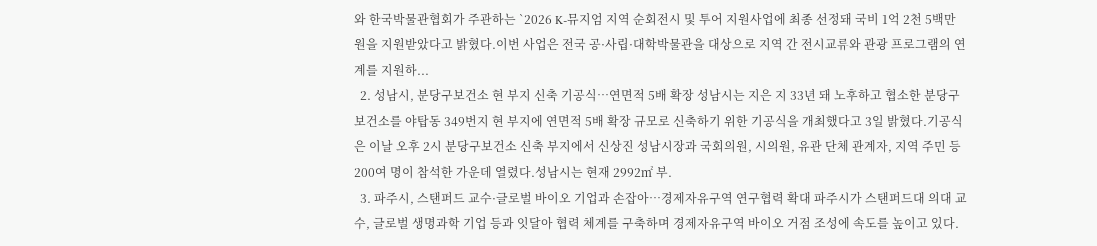와 한국박물관협회가 주관하는 `2026 K-뮤지엄 지역 순회전시 및 투어 지원사업에 최종 선정돼 국비 1억 2천 5백만 원을 지원받았다고 밝혔다.이번 사업은 전국 공·사립·대학박물관을 대상으로 지역 간 전시교류와 관광 프로그램의 연계를 지원하...
  2. 성남시, 분당구보건소 현 부지 신축 기공식…연면적 5배 확장 성남시는 지은 지 33년 돼 노후하고 협소한 분당구보건소를 야탑동 349번지 현 부지에 연면적 5배 확장 규모로 신축하기 위한 기공식을 개최했다고 3일 밝혔다.기공식은 이날 오후 2시 분당구보건소 신축 부지에서 신상진 성남시장과 국회의원, 시의원, 유관 단체 관계자, 지역 주민 등 200여 명이 참석한 가운데 열렸다.성남시는 현재 2992㎡ 부.
  3. 파주시, 스탠퍼드 교수·글로벌 바이오 기업과 손잡아…경제자유구역 연구협력 확대 파주시가 스탠퍼드대 의대 교수, 글로벌 생명과학 기업 등과 잇달아 협력 체계를 구축하며 경제자유구역 바이오 거점 조성에 속도를 높이고 있다.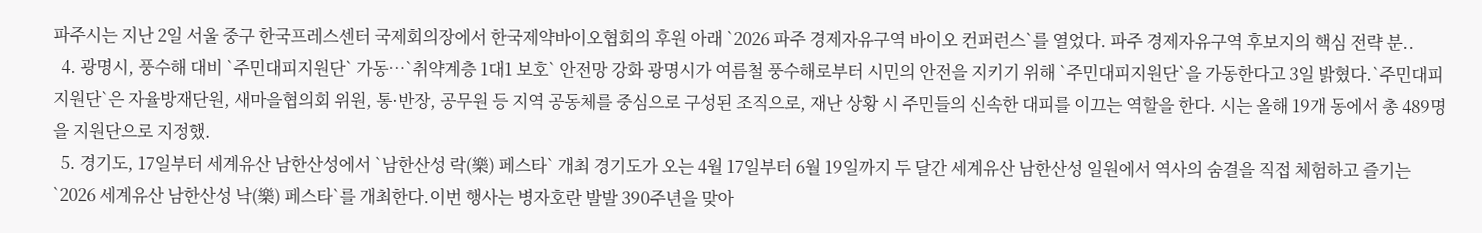파주시는 지난 2일 서울 중구 한국프레스센터 국제회의장에서 한국제약바이오협회의 후원 아래 `2026 파주 경제자유구역 바이오 컨퍼런스`를 열었다. 파주 경제자유구역 후보지의 핵심 전략 분..
  4. 광명시, 풍수해 대비 `주민대피지원단` 가동…`취약계층 1대1 보호` 안전망 강화 광명시가 여름철 풍수해로부터 시민의 안전을 지키기 위해 `주민대피지원단`을 가동한다고 3일 밝혔다.`주민대피지원단`은 자율방재단원, 새마을협의회 위원, 통·반장, 공무원 등 지역 공동체를 중심으로 구성된 조직으로, 재난 상황 시 주민들의 신속한 대피를 이끄는 역할을 한다. 시는 올해 19개 동에서 총 489명을 지원단으로 지정했.
  5. 경기도, 17일부터 세계유산 남한산성에서 `남한산성 락(樂) 페스타` 개최 경기도가 오는 4월 17일부터 6월 19일까지 두 달간 세계유산 남한산성 일원에서 역사의 숨결을 직접 체험하고 즐기는 `2026 세계유산 남한산성 낙(樂) 페스타`를 개최한다.이번 행사는 병자호란 발발 390주년을 맞아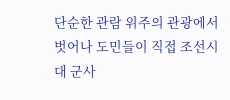단순한 관람 위주의 관광에서 벗어나 도민들이 직접 조선시대 군사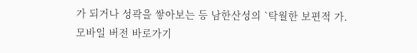가 되거나 성곽을 쌓아보는 등 남한산성의 `탁월한 보편적 가.
모바일 버전 바로가기